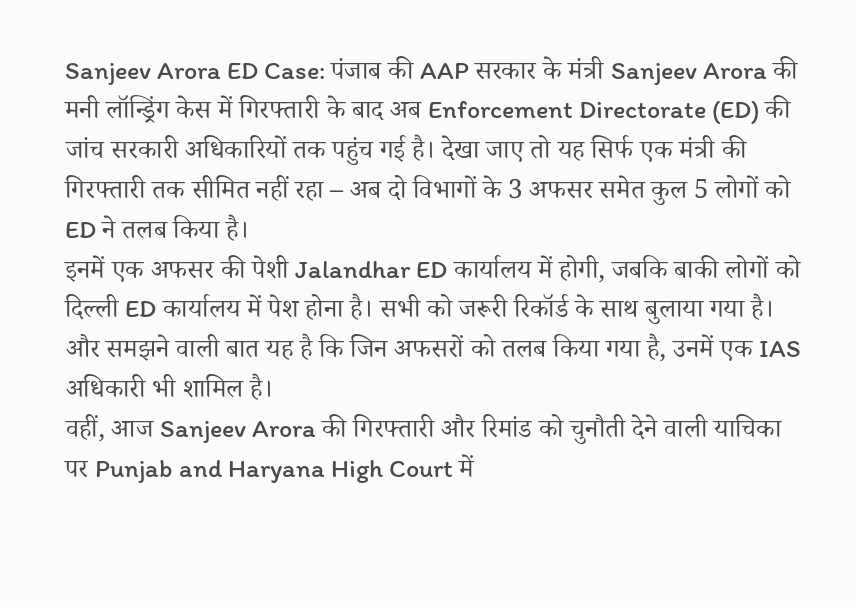Sanjeev Arora ED Case: पंजाब की AAP सरकार के मंत्री Sanjeev Arora की मनी लॉन्ड्रिंग केस में गिरफ्तारी के बाद अब Enforcement Directorate (ED) की जांच सरकारी अधिकारियों तक पहुंच गई है। देखा जाए तो यह सिर्फ एक मंत्री की गिरफ्तारी तक सीमित नहीं रहा – अब दो विभागों के 3 अफसर समेत कुल 5 लोगों को ED ने तलब किया है।
इनमें एक अफसर की पेशी Jalandhar ED कार्यालय में होगी, जबकि बाकी लोगों को दिल्ली ED कार्यालय में पेश होना है। सभी को जरूरी रिकॉर्ड के साथ बुलाया गया है। और समझने वाली बात यह है कि जिन अफसरों को तलब किया गया है, उनमें एक IAS अधिकारी भी शामिल है।
वहीं, आज Sanjeev Arora की गिरफ्तारी और रिमांड को चुनौती देने वाली याचिका पर Punjab and Haryana High Court में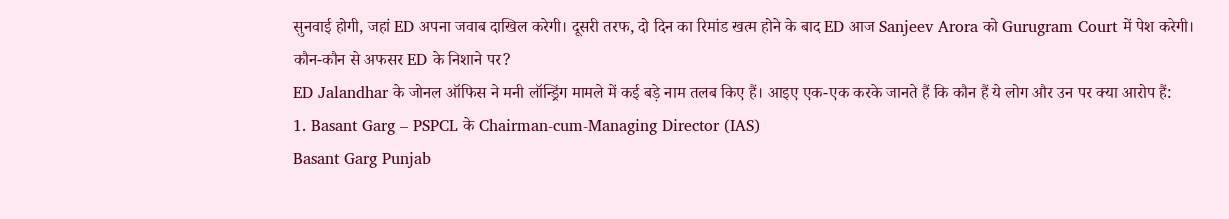सुनवाई होगी, जहां ED अपना जवाब दाखिल करेगी। दूसरी तरफ, दो दिन का रिमांड खत्म होने के बाद ED आज Sanjeev Arora को Gurugram Court में पेश करेगी।
कौन-कौन से अफसर ED के निशाने पर?
ED Jalandhar के जोनल ऑफिस ने मनी लॉन्ड्रिंग मामले में कई बड़े नाम तलब किए हैं। आइए एक-एक करके जानते हैं कि कौन हैं ये लोग और उन पर क्या आरोप हैं:
1. Basant Garg – PSPCL के Chairman-cum-Managing Director (IAS)
Basant Garg Punjab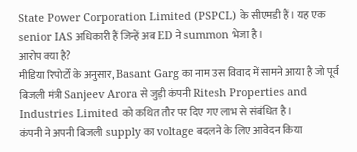State Power Corporation Limited (PSPCL) के सीएमडी हैं। यह एक senior IAS अधिकारी हैं जिन्हें अब ED ने summon भेजा है।
आरोप क्या है?
मीडिया रिपोर्टों के अनुसार, Basant Garg का नाम उस विवाद में सामने आया है जो पूर्व बिजली मंत्री Sanjeev Arora से जुड़ी कंपनी Ritesh Properties and Industries Limited को कथित तौर पर दिए गए लाभ से संबंधित है।
कंपनी ने अपनी बिजली supply का voltage बदलने के लिए आवेदन किया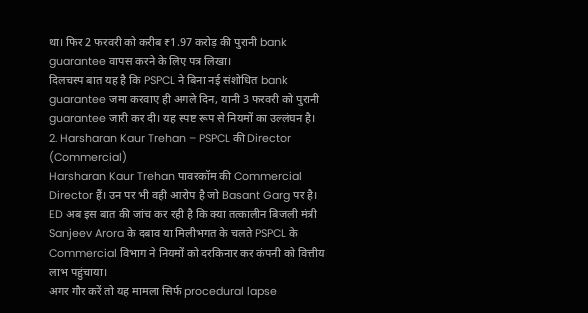था। फिर 2 फरवरी को करीब ₹1.97 करोड़ की पुरानी bank guarantee वापस करने के लिए पत्र लिखा।
दिलचस्प बात यह है कि PSPCL ने बिना नई संशोधित bank guarantee जमा करवाए ही अगले दिन, यानी 3 फरवरी को पुरानी guarantee जारी कर दी। यह स्पष्ट रूप से नियमों का उल्लंघन है।
2. Harsharan Kaur Trehan – PSPCL की Director (Commercial)
Harsharan Kaur Trehan पावरकॉम की Commercial Director हैं। उन पर भी वही आरोप है जो Basant Garg पर है।
ED अब इस बात की जांच कर रही है कि क्या तत्कालीन बिजली मंत्री Sanjeev Arora के दबाव या मिलीभगत के चलते PSPCL के Commercial विभाग ने नियमों को दरकिनार कर कंपनी को वित्तीय लाभ पहुंचाया।
अगर गौर करें तो यह मामला सिर्फ procedural lapse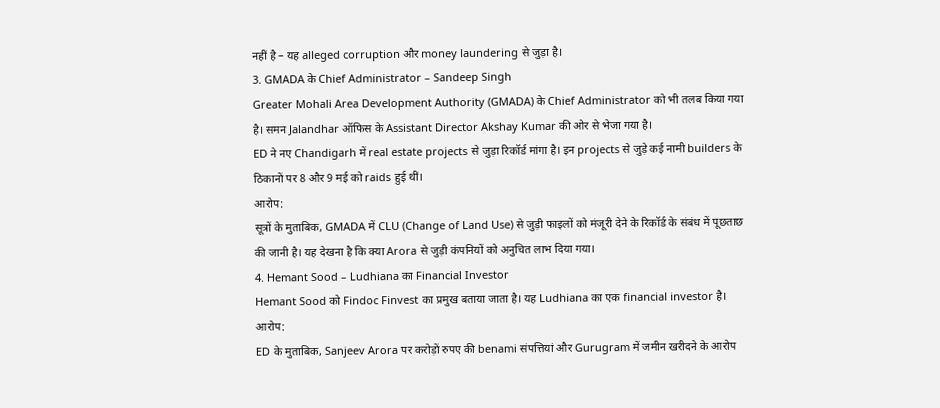नहीं है – यह alleged corruption और money laundering से जुड़ा है।
3. GMADA के Chief Administrator – Sandeep Singh
Greater Mohali Area Development Authority (GMADA) के Chief Administrator को भी तलब किया गया है। समन Jalandhar ऑफिस के Assistant Director Akshay Kumar की ओर से भेजा गया है।
ED ने नए Chandigarh में real estate projects से जुड़ा रिकॉर्ड मांगा है। इन projects से जुड़े कई नामी builders के ठिकानों पर 8 और 9 मई को raids हुई थीं।
आरोप:
सूत्रों के मुताबिक, GMADA में CLU (Change of Land Use) से जुड़ी फाइलों को मंजूरी देने के रिकॉर्ड के संबंध में पूछताछ की जानी है। यह देखना है कि क्या Arora से जुड़ी कंपनियों को अनुचित लाभ दिया गया।
4. Hemant Sood – Ludhiana का Financial Investor
Hemant Sood को Findoc Finvest का प्रमुख बताया जाता है। यह Ludhiana का एक financial investor है।
आरोप:
ED के मुताबिक, Sanjeev Arora पर करोड़ों रुपए की benami संपत्तियां और Gurugram में जमीन खरीदने के आरोप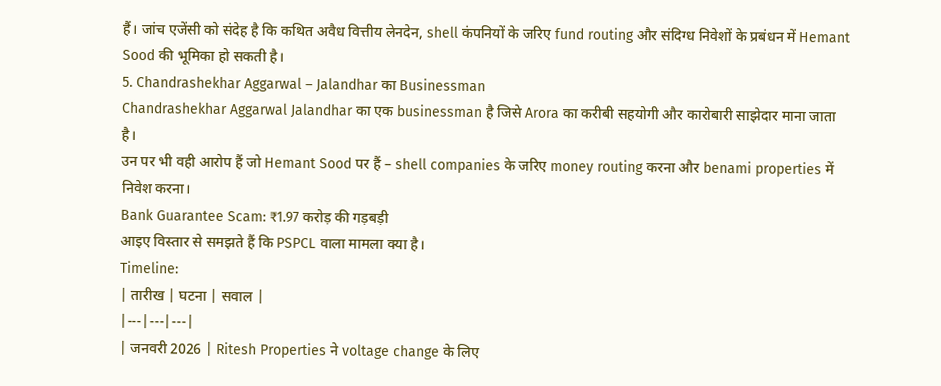हैं। जांच एजेंसी को संदेह है कि कथित अवैध वित्तीय लेनदेन, shell कंपनियों के जरिए fund routing और संदिग्ध निवेशों के प्रबंधन में Hemant Sood की भूमिका हो सकती है।
5. Chandrashekhar Aggarwal – Jalandhar का Businessman
Chandrashekhar Aggarwal Jalandhar का एक businessman है जिसे Arora का करीबी सहयोगी और कारोबारी साझेदार माना जाता है।
उन पर भी वही आरोप हैं जो Hemant Sood पर हैं – shell companies के जरिए money routing करना और benami properties में निवेश करना।
Bank Guarantee Scam: ₹1.97 करोड़ की गड़बड़ी
आइए विस्तार से समझते हैं कि PSPCL वाला मामला क्या है।
Timeline:
| तारीख | घटना | सवाल |
|---|---|---|
| जनवरी 2026 | Ritesh Properties ने voltage change के लिए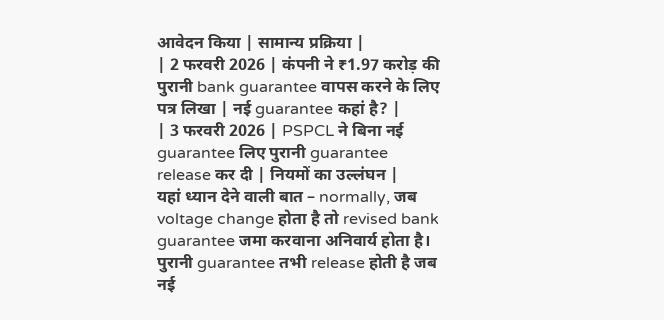आवेदन किया | सामान्य प्रक्रिया |
| 2 फरवरी 2026 | कंपनी ने ₹1.97 करोड़ की पुरानी bank guarantee वापस करने के लिए पत्र लिखा | नई guarantee कहां है? |
| 3 फरवरी 2026 | PSPCL ने बिना नई guarantee लिए पुरानी guarantee release कर दी | नियमों का उल्लंघन |
यहां ध्यान देने वाली बात – normally, जब voltage change होता है तो revised bank guarantee जमा करवाना अनिवार्य होता है। पुरानी guarantee तभी release होती है जब नई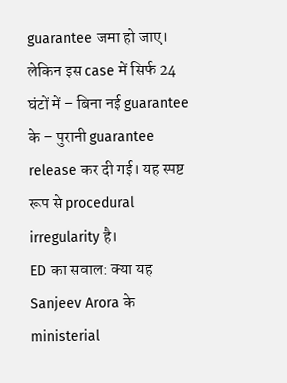guarantee जमा हो जाए।
लेकिन इस case में सिर्फ 24 घंटों में – बिना नई guarantee के – पुरानी guarantee release कर दी गई। यह स्पष्ट रूप से procedural irregularity है।
ED का सवाल: क्या यह Sanjeev Arora के ministerial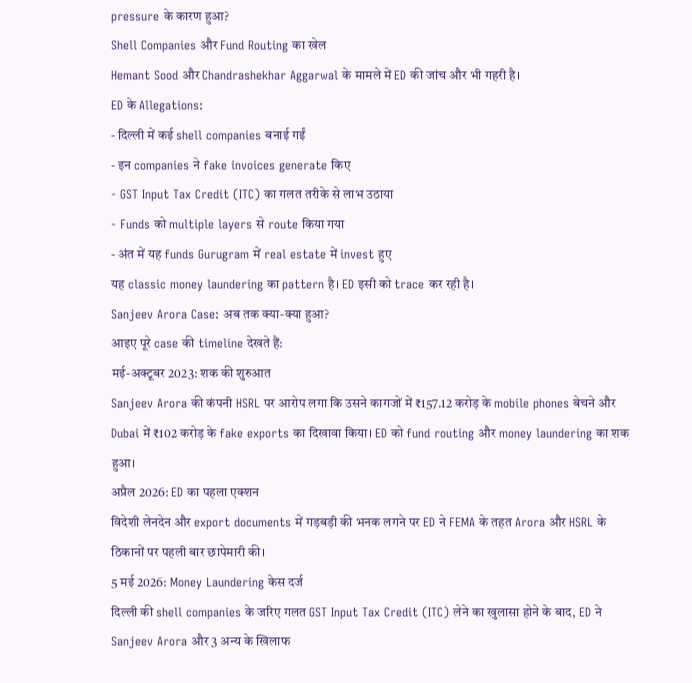pressure के कारण हुआ?
Shell Companies और Fund Routing का खेल
Hemant Sood और Chandrashekhar Aggarwal के मामले में ED की जांच और भी गहरी है।
ED के Allegations:
- दिल्ली में कई shell companies बनाई गईं
- इन companies ने fake invoices generate किए
- GST Input Tax Credit (ITC) का गलत तरीके से लाभ उठाया
- Funds को multiple layers से route किया गया
- अंत में यह funds Gurugram में real estate में invest हुए
यह classic money laundering का pattern है। ED इसी को trace कर रही है।
Sanjeev Arora Case: अब तक क्या-क्या हुआ?
आइए पूरे case की timeline देखते हैं:
मई-अक्टूबर 2023: शक की शुरुआत
Sanjeev Arora की कंपनी HSRL पर आरोप लगा कि उसने कागजों में ₹157.12 करोड़ के mobile phones बेचने और Dubai में ₹102 करोड़ के fake exports का दिखावा किया। ED को fund routing और money laundering का शक हुआ।
अप्रैल 2026: ED का पहला एक्शन
विदेशी लेनदेन और export documents में गड़बड़ी की भनक लगने पर ED ने FEMA के तहत Arora और HSRL के ठिकानों पर पहली बार छापेमारी की।
5 मई 2026: Money Laundering केस दर्ज
दिल्ली की shell companies के जरिए गलत GST Input Tax Credit (ITC) लेने का खुलासा होने के बाद, ED ने Sanjeev Arora और 3 अन्य के खिलाफ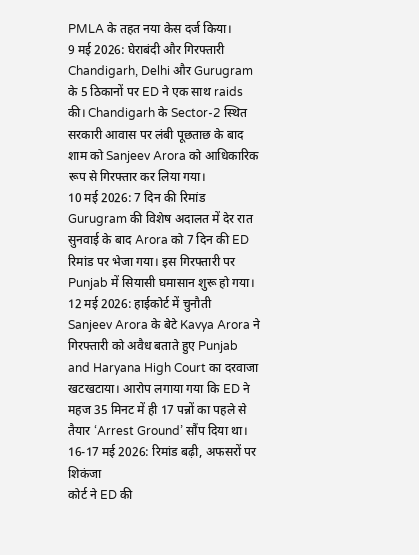PMLA के तहत नया केस दर्ज किया।
9 मई 2026: घेराबंदी और गिरफ्तारी
Chandigarh, Delhi और Gurugram के 5 ठिकानों पर ED ने एक साथ raids की। Chandigarh के Sector-2 स्थित सरकारी आवास पर लंबी पूछताछ के बाद शाम को Sanjeev Arora को आधिकारिक रूप से गिरफ्तार कर लिया गया।
10 मई 2026: 7 दिन की रिमांड
Gurugram की विशेष अदालत में देर रात सुनवाई के बाद Arora को 7 दिन की ED रिमांड पर भेजा गया। इस गिरफ्तारी पर Punjab में सियासी घमासान शुरू हो गया।
12 मई 2026: हाईकोर्ट में चुनौती
Sanjeev Arora के बेटे Kavya Arora ने गिरफ्तारी को अवैध बताते हुए Punjab and Haryana High Court का दरवाजा खटखटाया। आरोप लगाया गया कि ED ने महज 35 मिनट में ही 17 पन्नों का पहले से तैयार ‘Arrest Ground’ सौंप दिया था।
16-17 मई 2026: रिमांड बढ़ी, अफसरों पर शिकंजा
कोर्ट ने ED की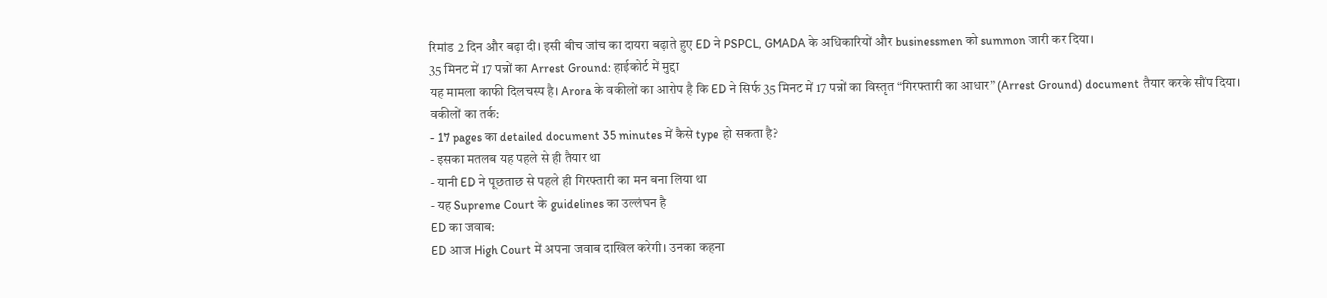रिमांड 2 दिन और बढ़ा दी। इसी बीच जांच का दायरा बढ़ाते हुए ED ने PSPCL, GMADA के अधिकारियों और businessmen को summon जारी कर दिया।
35 मिनट में 17 पन्नों का Arrest Ground: हाईकोर्ट में मुद्दा
यह मामला काफी दिलचस्प है। Arora के वकीलों का आरोप है कि ED ने सिर्फ 35 मिनट में 17 पन्नों का विस्तृत “गिरफ्तारी का आधार” (Arrest Ground) document तैयार करके सौंप दिया।
वकीलों का तर्क:
- 17 pages का detailed document 35 minutes में कैसे type हो सकता है?
- इसका मतलब यह पहले से ही तैयार था
- यानी ED ने पूछताछ से पहले ही गिरफ्तारी का मन बना लिया था
- यह Supreme Court के guidelines का उल्लंघन है
ED का जवाब:
ED आज High Court में अपना जवाब दाखिल करेगी। उनका कहना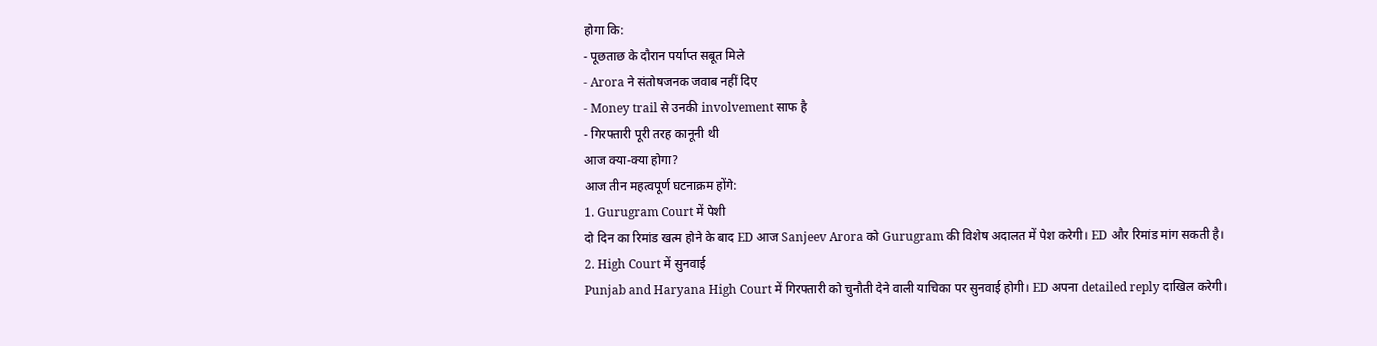होगा कि:
- पूछताछ के दौरान पर्याप्त सबूत मिले
- Arora ने संतोषजनक जवाब नहीं दिए
- Money trail से उनकी involvement साफ है
- गिरफ्तारी पूरी तरह कानूनी थी
आज क्या-क्या होगा?
आज तीन महत्वपूर्ण घटनाक्रम होंगे:
1. Gurugram Court में पेशी
दो दिन का रिमांड खत्म होने के बाद ED आज Sanjeev Arora को Gurugram की विशेष अदालत में पेश करेगी। ED और रिमांड मांग सकती है।
2. High Court में सुनवाई
Punjab and Haryana High Court में गिरफ्तारी को चुनौती देने वाली याचिका पर सुनवाई होगी। ED अपना detailed reply दाखिल करेगी।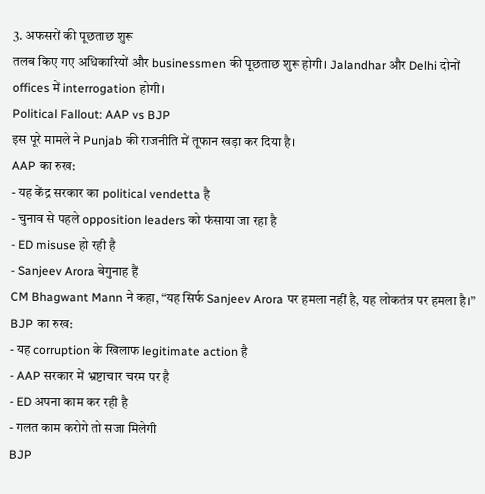3. अफसरों की पूछताछ शुरू
तलब किए गए अधिकारियों और businessmen की पूछताछ शुरू होगी। Jalandhar और Delhi दोनों offices में interrogation होगी।
Political Fallout: AAP vs BJP
इस पूरे मामले ने Punjab की राजनीति में तूफान खड़ा कर दिया है।
AAP का रुख:
- यह केंद्र सरकार का political vendetta है
- चुनाव से पहले opposition leaders को फंसाया जा रहा है
- ED misuse हो रही है
- Sanjeev Arora बेगुनाह हैं
CM Bhagwant Mann ने कहा, “यह सिर्फ Sanjeev Arora पर हमला नहीं है, यह लोकतंत्र पर हमला है।”
BJP का रुख:
- यह corruption के खिलाफ legitimate action है
- AAP सरकार में भ्रष्टाचार चरम पर है
- ED अपना काम कर रही है
- गलत काम करोगे तो सजा मिलेगी
BJP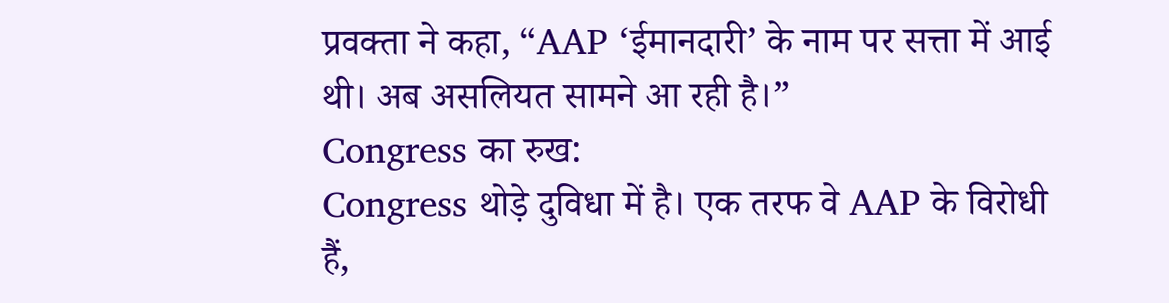प्रवक्ता ने कहा, “AAP ‘ईमानदारी’ के नाम पर सत्ता में आई थी। अब असलियत सामने आ रही है।”
Congress का रुख:
Congress थोड़े दुविधा में है। एक तरफ वे AAP के विरोधी हैं,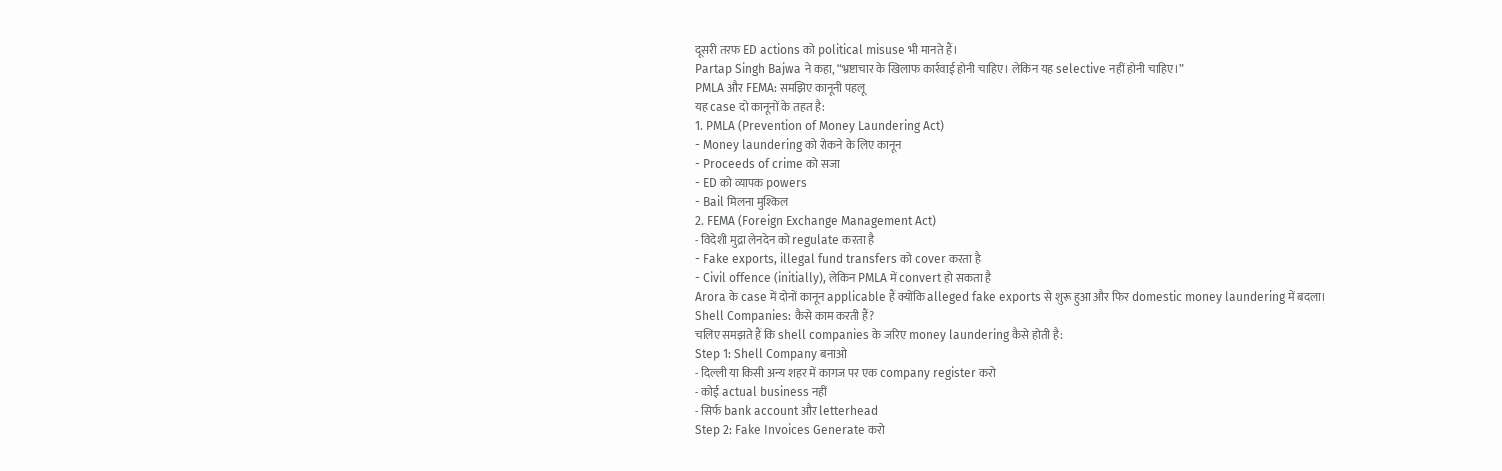दूसरी तरफ ED actions को political misuse भी मानते हैं।
Partap Singh Bajwa ने कहा, “भ्रष्टाचार के खिलाफ कार्रवाई होनी चाहिए। लेकिन यह selective नहीं होनी चाहिए।”
PMLA और FEMA: समझिए कानूनी पहलू
यह case दो कानूनों के तहत है:
1. PMLA (Prevention of Money Laundering Act)
- Money laundering को रोकने के लिए कानून
- Proceeds of crime को सजा
- ED को व्यापक powers
- Bail मिलना मुश्किल
2. FEMA (Foreign Exchange Management Act)
- विदेशी मुद्रा लेनदेन को regulate करता है
- Fake exports, illegal fund transfers को cover करता है
- Civil offence (initially), लेकिन PMLA में convert हो सकता है
Arora के case में दोनों कानून applicable हैं क्योंकि alleged fake exports से शुरू हुआ और फिर domestic money laundering में बदला।
Shell Companies: कैसे काम करती हैं?
चलिए समझते हैं कि shell companies के जरिए money laundering कैसे होती है:
Step 1: Shell Company बनाओ
- दिल्ली या किसी अन्य शहर में कागज पर एक company register करो
- कोई actual business नहीं
- सिर्फ bank account और letterhead
Step 2: Fake Invoices Generate करो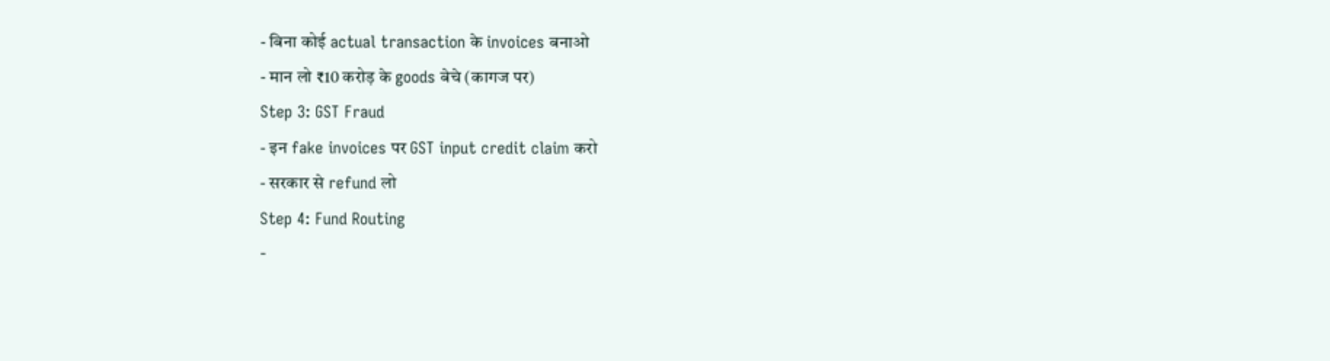- बिना कोई actual transaction के invoices बनाओ
- मान लो ₹10 करोड़ के goods बेचे (कागज पर)
Step 3: GST Fraud
- इन fake invoices पर GST input credit claim करो
- सरकार से refund लो
Step 4: Fund Routing
-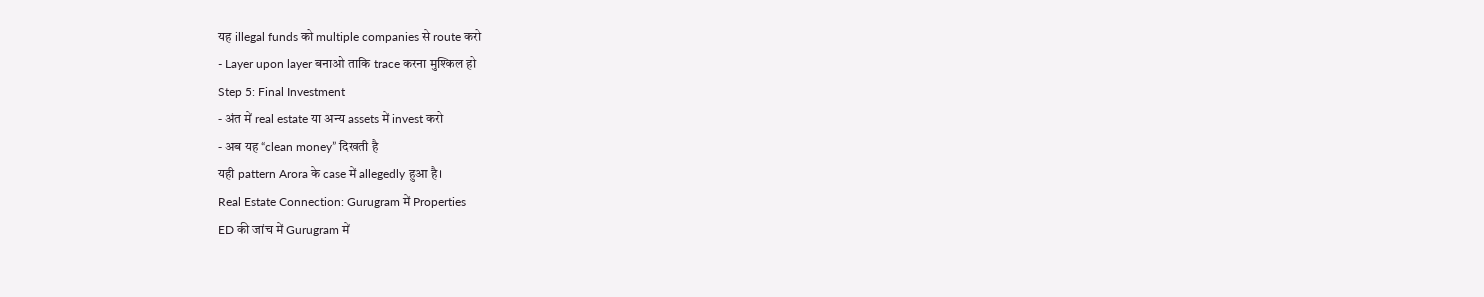यह illegal funds को multiple companies से route करो
- Layer upon layer बनाओ ताकि trace करना मुश्किल हो
Step 5: Final Investment
- अंत में real estate या अन्य assets में invest करो
- अब यह “clean money” दिखती है
यही pattern Arora के case में allegedly हुआ है।
Real Estate Connection: Gurugram में Properties
ED की जांच में Gurugram में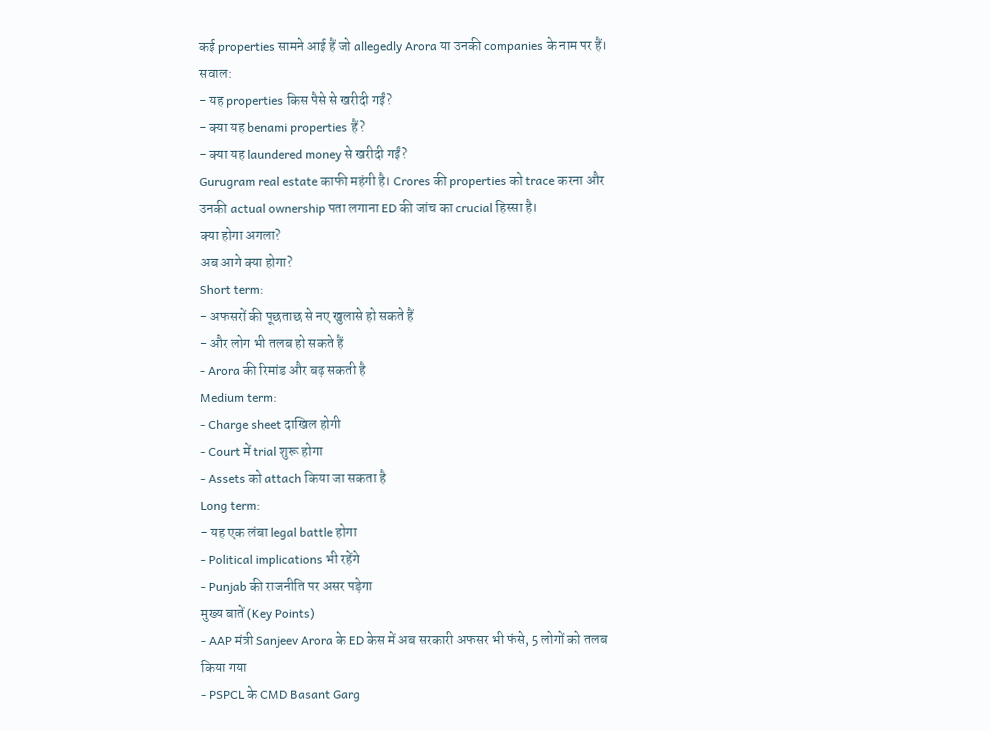कई properties सामने आई हैं जो allegedly Arora या उनकी companies के नाम पर हैं।
सवाल:
- यह properties किस पैसे से खरीदी गईं?
- क्या यह benami properties हैं?
- क्या यह laundered money से खरीदी गईं?
Gurugram real estate काफी महंगी है। Crores की properties को trace करना और उनकी actual ownership पता लगाना ED की जांच का crucial हिस्सा है।
क्या होगा अगला?
अब आगे क्या होगा?
Short term:
- अफसरों की पूछताछ से नए खुलासे हो सकते हैं
- और लोग भी तलब हो सकते हैं
- Arora की रिमांड और बढ़ सकती है
Medium term:
- Charge sheet दाखिल होगी
- Court में trial शुरू होगा
- Assets को attach किया जा सकता है
Long term:
- यह एक लंबा legal battle होगा
- Political implications भी रहेंगे
- Punjab की राजनीति पर असर पड़ेगा
मुख्य बातें (Key Points)
- AAP मंत्री Sanjeev Arora के ED केस में अब सरकारी अफसर भी फंसे, 5 लोगों को तलब किया गया
- PSPCL के CMD Basant Garg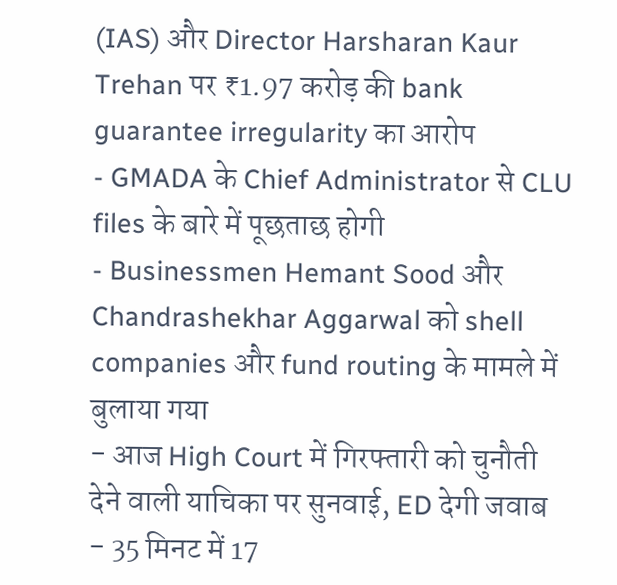(IAS) और Director Harsharan Kaur Trehan पर ₹1.97 करोड़ की bank guarantee irregularity का आरोप
- GMADA के Chief Administrator से CLU files के बारे में पूछताछ होगी
- Businessmen Hemant Sood और Chandrashekhar Aggarwal को shell companies और fund routing के मामले में बुलाया गया
- आज High Court में गिरफ्तारी को चुनौती देने वाली याचिका पर सुनवाई, ED देगी जवाब
- 35 मिनट में 17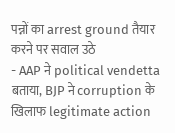पन्नों का arrest ground तैयार करने पर सवाल उठे
- AAP ने political vendetta बताया, BJP ने corruption के खिलाफ legitimate action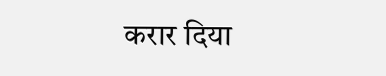करार दिया